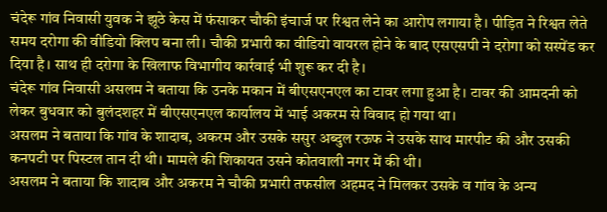चंदेरू गांव निवासी युवक ने झूठे केस में फंसाकर चौकी इंचार्ज पर रिश्वत लेने का आरोप लगाया है। पीड़ित ने रिश्वत लेते समय दरोगा की वीडियो क्लिप बना ली। चौकी प्रभारी का वीडियो वायरल होने के बाद एसएसपी ने दरोगा को सस्पेंड कर दिया है। साथ ही दरोगा के खिलाफ विभागीय कार्रवाई भी शुरू कर दी है।
चंदेरू गांव निवासी असलम ने बताया कि उनके मकान में बीएसएनएल का टावर लगा हुआ है। टावर की आमदनी को लेकर बुधवार को बुलंदशहर में बीएसएनएल कार्यालय में भाई अकरम से विवाद हो गया था।
असलम ने बताया कि गांव के शादाब, अकरम और उसके ससुर अब्दुल रऊफ ने उसके साथ मारपीट की और उसकी कनपटी पर पिस्टल तान दी थी। मामले की शिकायत उसने कोतवाली नगर में की थी।
असलम ने बताया कि शादाब और अकरम ने चौकी प्रभारी तफसील अहमद ने मिलकर उसके व गांव के अन्य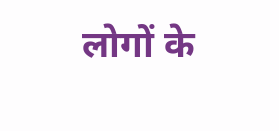लोगों के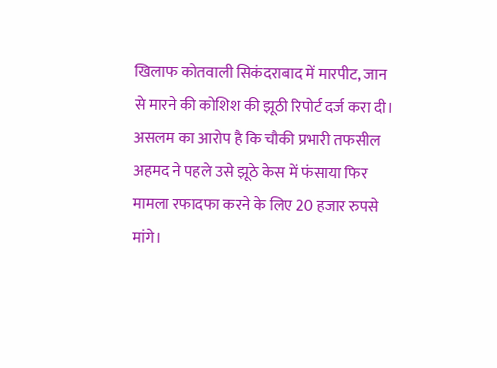खिलाफ कोतवाली सिकंदराबाद में मारपीट, जान से मारने की कोशिश की झूठी रिपोर्ट दर्ज करा दी।
असलम का आरोप है कि चौकी प्रभारी तफसील अहमद ने पहले उसे झूठे केस में फंसाया फिर मामला रफादफा करने के लिए 20 हजार रुपसे मांगे।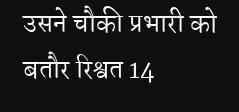उसने चौकी प्रभारी को बतौर रिश्वत 14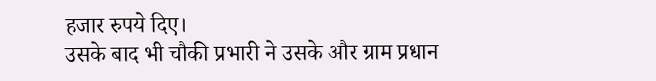हजार रुपये दिए।
उसके बाद भी चौकी प्रभारी ने उसके और ग्राम प्रधान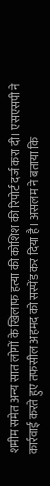शमीम समेत अन्य सात लोगों के खिलाफ हत्या की कोशिश की रिपोर्ट दर्ज करा दी। एसएसपी ने कार्रवाई करते हुए तफसील अहमद को सस्पेंड कर दिया है। असलम ने बताया कि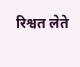रिश्वत लेते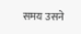समय उसने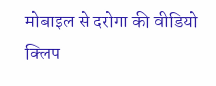मोबाइल से दरोगा की वीडियो क्लिप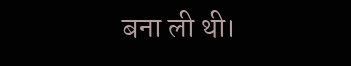बना ली थी।